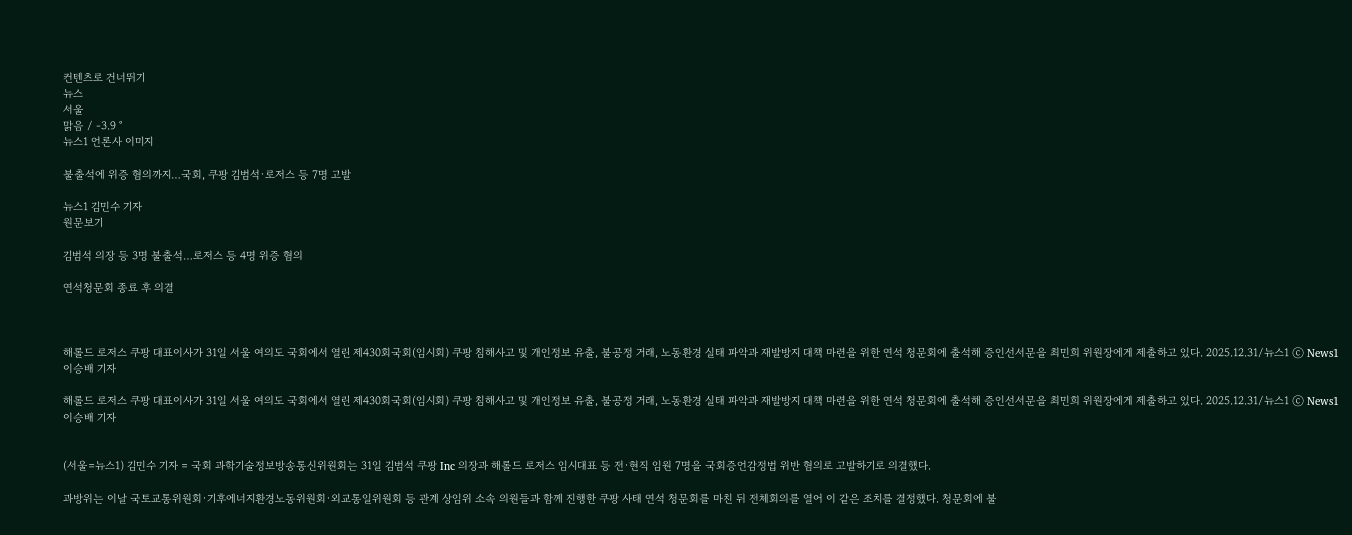컨텐츠로 건너뛰기
뉴스
서울
맑음 / -3.9 °
뉴스1 언론사 이미지

불출석에 위증 혐의까지…국회, 쿠팡 김범석·로저스 등 7명 고발

뉴스1 김민수 기자
원문보기

김범석 의장 등 3명 불출석…로저스 등 4명 위증 혐의

연석청문회 종료 후 의결



해롤드 로저스 쿠팡 대표이사가 31일 서울 여의도 국회에서 열린 제430회국회(임시회) 쿠팡 침해사고 및 개인정보 유출, 불공정 거래, 노동환경 실태 파악과 재발방지 대책 마련을 위한 연석 청문회에 출석해 증인선서문을 최민희 위원장에게 제출하고 있다. 2025.12.31/뉴스1 ⓒ News1 이승배 기자

해롤드 로저스 쿠팡 대표이사가 31일 서울 여의도 국회에서 열린 제430회국회(임시회) 쿠팡 침해사고 및 개인정보 유출, 불공정 거래, 노동환경 실태 파악과 재발방지 대책 마련을 위한 연석 청문회에 출석해 증인선서문을 최민희 위원장에게 제출하고 있다. 2025.12.31/뉴스1 ⓒ News1 이승배 기자


(서울=뉴스1) 김민수 기자 = 국회 과학기술정보방송통신위원회는 31일 김범석 쿠팡 Inc 의장과 해롤드 로저스 임시대표 등 전·현직 임원 7명을 국회증언감정법 위반 혐의로 고발하기로 의결했다.

과방위는 이날 국토교통위원회·기후에너지환경노동위원회·외교통일위원회 등 관계 상임위 소속 의원들과 함께 진행한 쿠팡 사태 연석 청문회를 마친 뒤 전체회의를 열어 이 같은 조치를 결정했다. 청문회에 불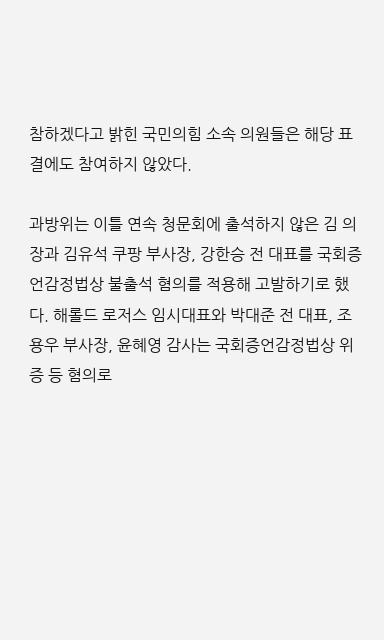참하겠다고 밝힌 국민의힘 소속 의원들은 해당 표결에도 참여하지 않았다.

과방위는 이틀 연속 청문회에 출석하지 않은 김 의장과 김유석 쿠팡 부사장, 강한승 전 대표를 국회증언감정법상 불출석 혐의를 적용해 고발하기로 했다. 해롤드 로저스 임시대표와 박대준 전 대표, 조용우 부사장, 윤혜영 감사는 국회증언감정법상 위증 등 혐의로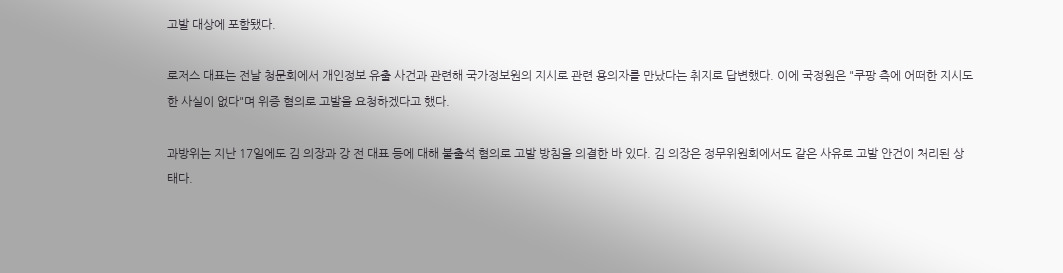고발 대상에 포함됐다.

로저스 대표는 전날 청문회에서 개인정보 유출 사건과 관련해 국가정보원의 지시로 관련 용의자를 만났다는 취지로 답변했다. 이에 국정원은 "쿠팡 측에 어떠한 지시도 한 사실이 없다"며 위증 혐의로 고발을 요청하겠다고 했다.

과방위는 지난 17일에도 김 의장과 강 전 대표 등에 대해 불출석 혐의로 고발 방침을 의결한 바 있다. 김 의장은 정무위원회에서도 같은 사유로 고발 안건이 처리된 상태다.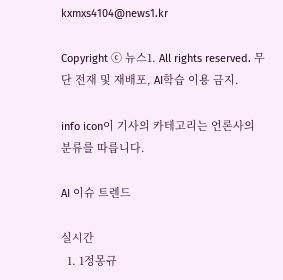kxmxs4104@news1.kr

Copyright ⓒ 뉴스1. All rights reserved. 무단 전재 및 재배포, AI학습 이용 금지.

info icon이 기사의 카테고리는 언론사의 분류를 따릅니다.

AI 이슈 트렌드

실시간
  1. 1정몽규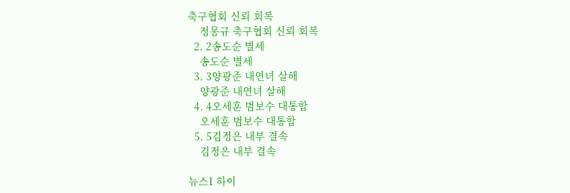축구협회 신뢰 회복
    정몽규 축구협회 신뢰 회복
  2. 2송도순 별세
    송도순 별세
  3. 3양광준 내연녀 살해
    양광준 내연녀 살해
  4. 4오세훈 범보수 대통합
    오세훈 범보수 대통합
  5. 5김정은 내부 결속
    김정은 내부 결속

뉴스1 하이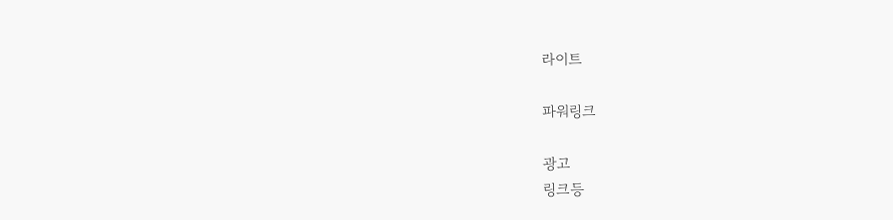라이트

파워링크

광고
링크등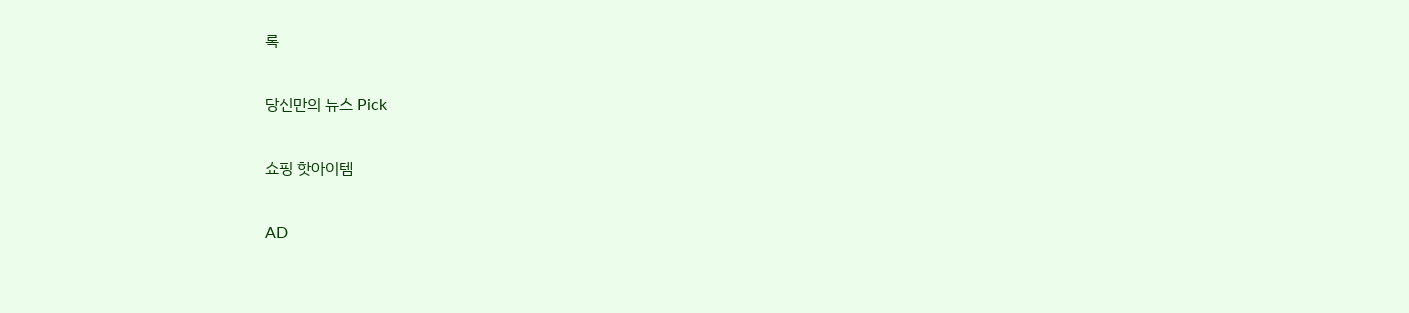록

당신만의 뉴스 Pick

쇼핑 핫아이템

AD